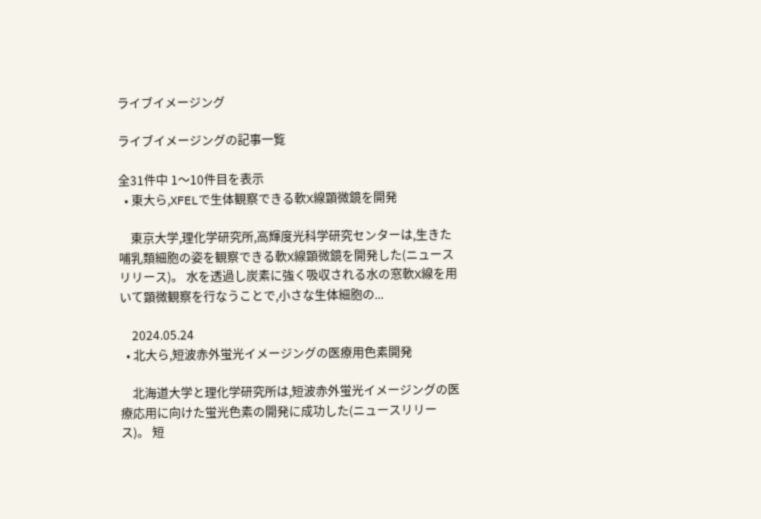ライブイメージング

ライブイメージングの記事一覧

全31件中 1〜10件目を表示
  • 東大ら,XFELで生体観察できる軟X線顕微鏡を開発

    東京大学,理化学研究所,高輝度光科学研究センターは,生きた哺乳類細胞の姿を観察できる軟X線顕微鏡を開発した(ニュースリリース)。 水を透過し炭素に強く吸収される水の窓軟X線を用いて顕微観察を行なうことで,小さな生体細胞の...

    2024.05.24
  • 北大ら,短波赤外蛍光イメージングの医療用色素開発

    北海道大学と理化学研究所は,短波赤外蛍光イメージングの医療応用に向けた蛍光色素の開発に成功した(ニュースリリース)。 短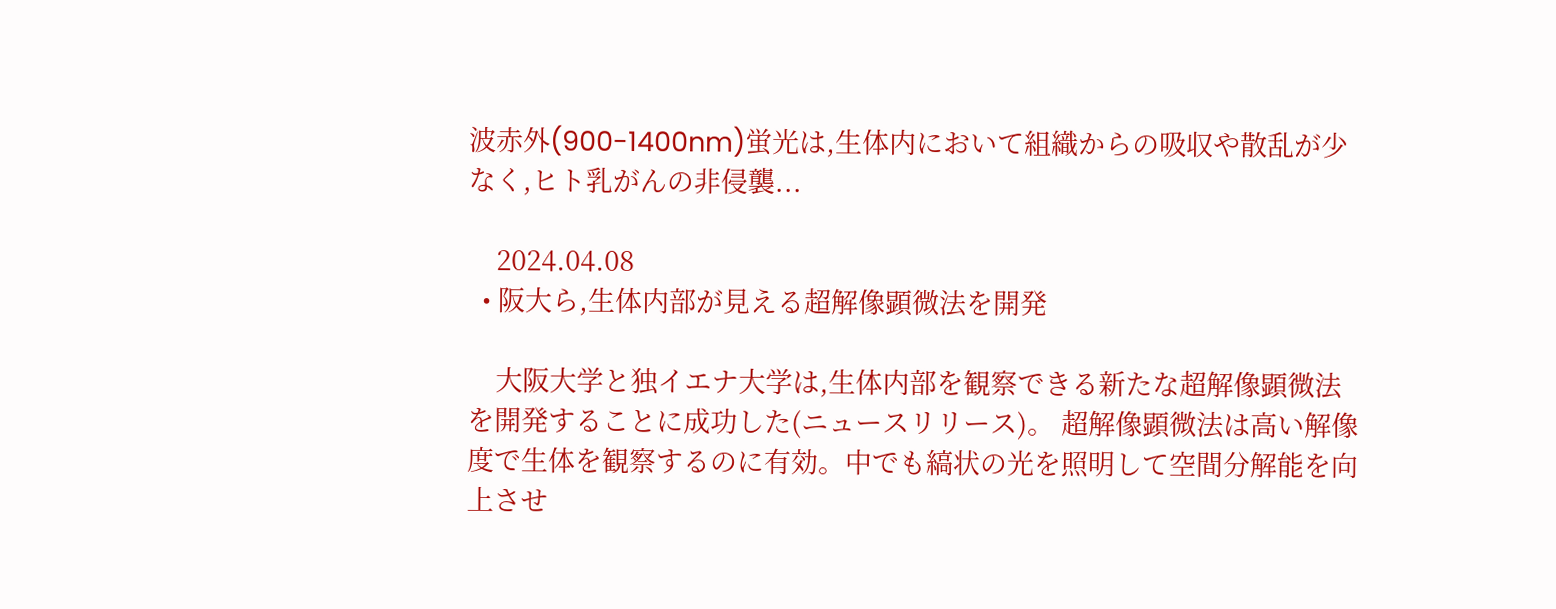波赤外(900-1400nm)蛍光は,生体内において組織からの吸収や散乱が少なく,ヒト乳がんの非侵襲...

    2024.04.08
  • 阪大ら,生体内部が見える超解像顕微法を開発

    大阪大学と独イエナ大学は,生体内部を観察できる新たな超解像顕微法を開発することに成功した(ニュースリリース)。 超解像顕微法は高い解像度で生体を観察するのに有効。中でも縞状の光を照明して空間分解能を向上させ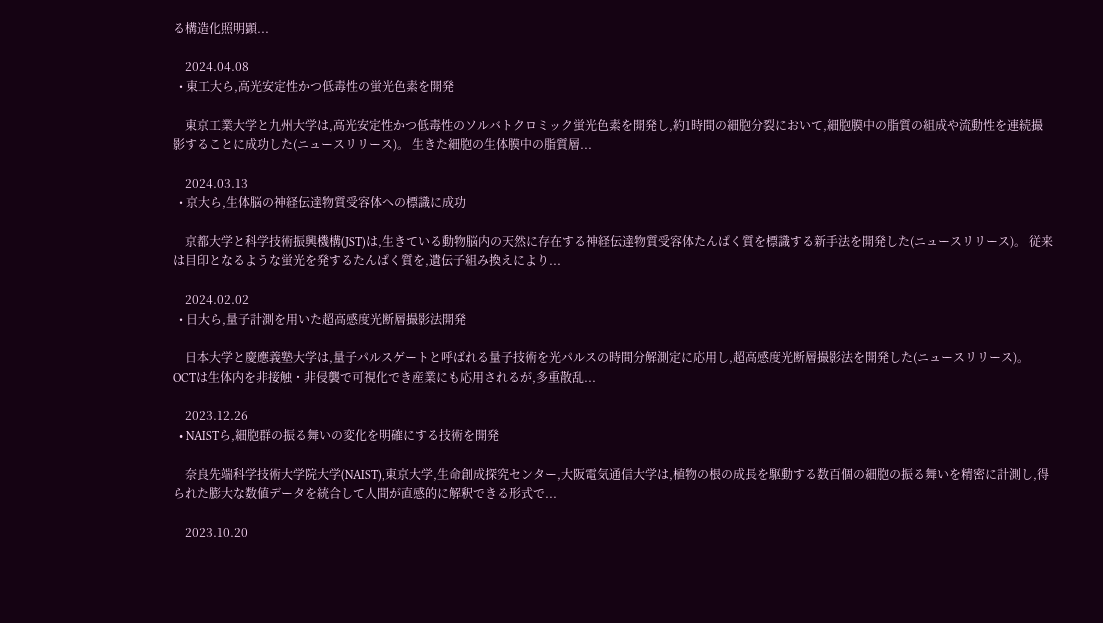る構造化照明顕...

    2024.04.08
  • 東工大ら,高光安定性かつ低毒性の蛍光色素を開発

    東京工業大学と九州大学は,高光安定性かつ低毒性のソルバトクロミック蛍光色素を開発し,約1時間の細胞分裂において,細胞膜中の脂質の組成や流動性を連続撮影することに成功した(ニュースリリース)。 生きた細胞の生体膜中の脂質層...

    2024.03.13
  • 京大ら,生体脳の神経伝達物質受容体への標識に成功

    京都大学と科学技術振興機構(JST)は,生きている動物脳内の天然に存在する神経伝達物質受容体たんぱく質を標識する新手法を開発した(ニュースリリース)。 従来は目印となるような蛍光を発するたんぱく質を,遺伝子組み換えにより...

    2024.02.02
  • 日大ら,量子計測を用いた超高感度光断層撮影法開発

    日本大学と慶應義塾大学は,量子パルスゲートと呼ばれる量子技術を光パルスの時間分解測定に応用し,超高感度光断層撮影法を開発した(ニュースリリース)。 OCTは生体内を非接触・非侵襲で可視化でき産業にも応用されるが,多重散乱...

    2023.12.26
  • NAISTら,細胞群の振る舞いの変化を明確にする技術を開発

    奈良先端科学技術大学院大学(NAIST),東京大学,生命創成探究センター,大阪電気通信大学は,植物の根の成長を駆動する数百個の細胞の振る舞いを精密に計測し,得られた膨大な数値データを統合して人間が直感的に解釈できる形式で...

    2023.10.20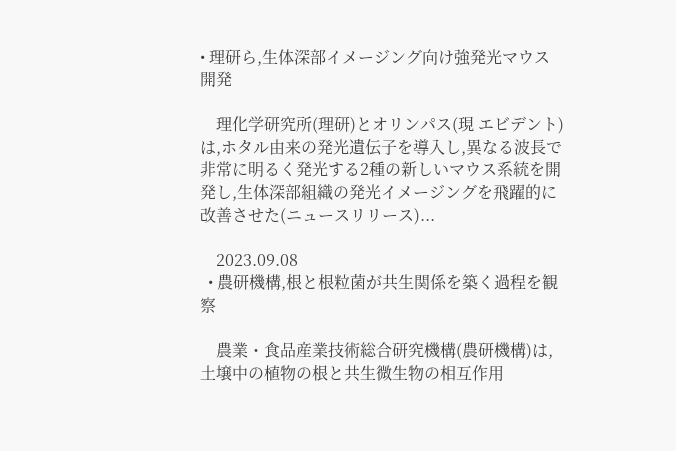• 理研ら,生体深部イメージング向け強発光マウス開発

    理化学研究所(理研)とオリンパス(現 エビデント)は,ホタル由来の発光遺伝子を導入し,異なる波長で非常に明るく発光する2種の新しいマウス系統を開発し,生体深部組織の発光イメージングを飛躍的に改善させた(ニュースリリース)...

    2023.09.08
  • 農研機構,根と根粒菌が共生関係を築く過程を観察

    農業・食品産業技術総合研究機構(農研機構)は,土壌中の植物の根と共生微生物の相互作用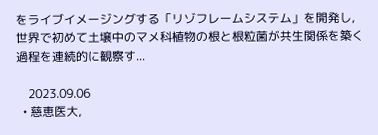をライブイメージングする「リゾフレームシステム」を開発し,世界で初めて土壌中のマメ科植物の根と根粒菌が共生関係を築く過程を連続的に観察す...

    2023.09.06
  • 慈恵医大,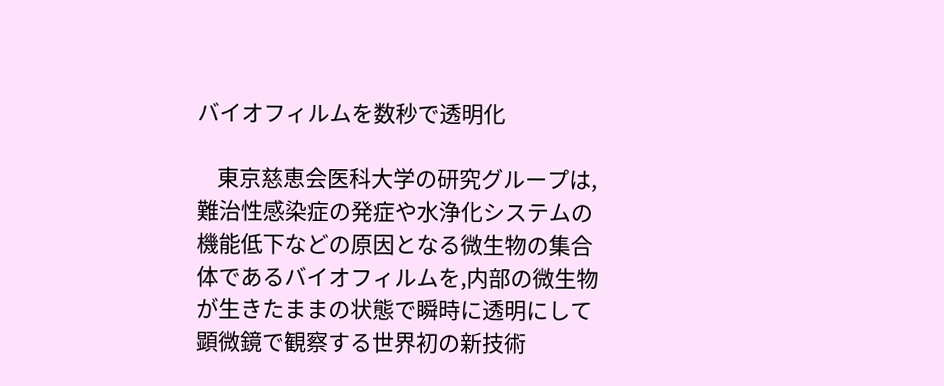バイオフィルムを数秒で透明化

    東京慈恵会医科大学の研究グループは,難治性感染症の発症や水浄化システムの機能低下などの原因となる微生物の集合体であるバイオフィルムを,内部の微生物が生きたままの状態で瞬時に透明にして顕微鏡で観察する世界初の新技術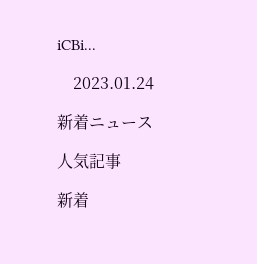iCBi...

    2023.01.24

新着ニュース

人気記事

新着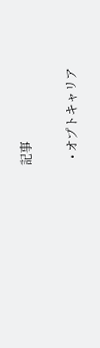記事

  • オプトキャリア